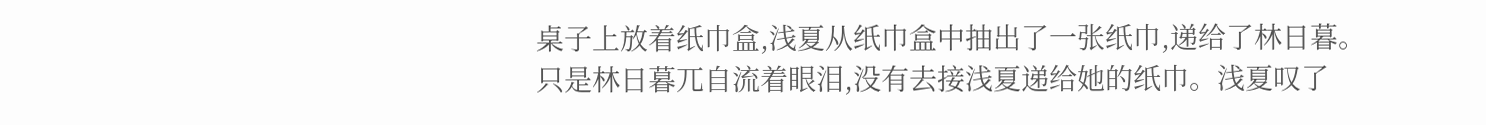桌子上放着纸巾盒,浅夏从纸巾盒中抽出了一张纸巾,递给了林日暮。
只是林日暮兀自流着眼泪,没有去接浅夏递给她的纸巾。浅夏叹了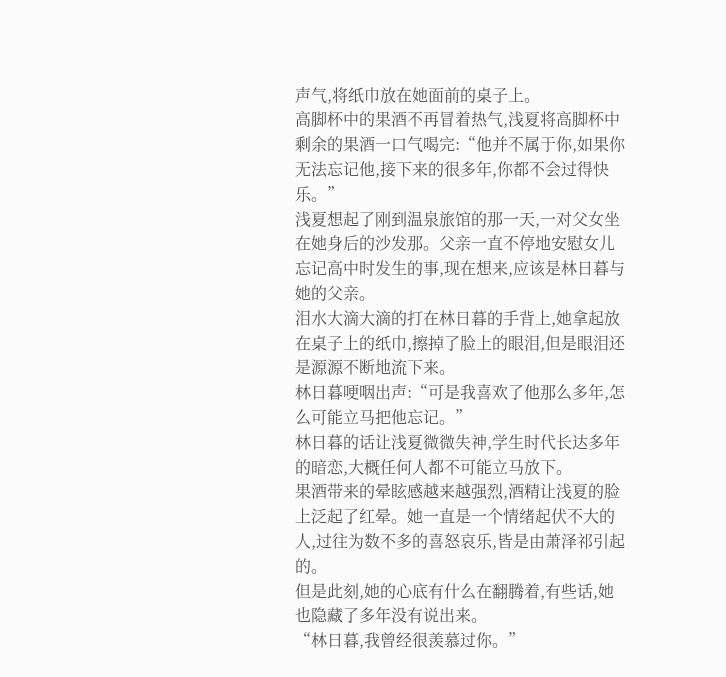声气,将纸巾放在她面前的桌子上。
高脚杯中的果酒不再冒着热气,浅夏将高脚杯中剩余的果酒一口气喝完:“他并不属于你,如果你无法忘记他,接下来的很多年,你都不会过得快乐。”
浅夏想起了刚到温泉旅馆的那一天,一对父女坐在她身后的沙发那。父亲一直不停地安慰女儿忘记高中时发生的事,现在想来,应该是林日暮与她的父亲。
泪水大滴大滴的打在林日暮的手背上,她拿起放在桌子上的纸巾,擦掉了脸上的眼泪,但是眼泪还是源源不断地流下来。
林日暮哽咽出声:“可是我喜欢了他那么多年,怎么可能立马把他忘记。”
林日暮的话让浅夏微微失神,学生时代长达多年的暗恋,大概任何人都不可能立马放下。
果酒带来的晕眩感越来越强烈,酒精让浅夏的脸上泛起了红晕。她一直是一个情绪起伏不大的人,过往为数不多的喜怒哀乐,皆是由萧泽祁引起的。
但是此刻,她的心底有什么在翻腾着,有些话,她也隐藏了多年没有说出来。
“林日暮,我曾经很羡慕过你。”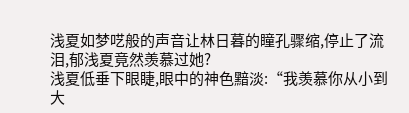浅夏如梦呓般的声音让林日暮的瞳孔骤缩,停止了流泪,郁浅夏竟然羡慕过她?
浅夏低垂下眼睫,眼中的神色黯淡:“我羡慕你从小到大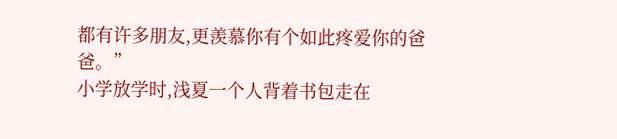都有许多朋友,更羡慕你有个如此疼爱你的爸爸。”
小学放学时,浅夏一个人背着书包走在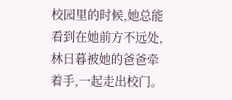校园里的时候,她总能看到在她前方不远处,林日暮被她的爸爸牵着手,一起走出校门。